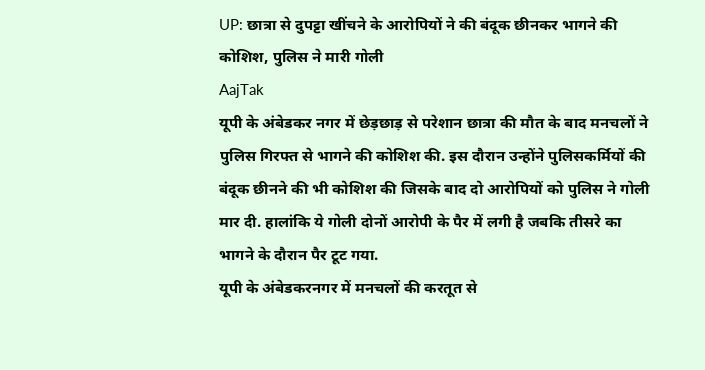UP: छात्रा से दुपट्टा खींचने के आरोपियों ने की बंदूक छीनकर भागने की कोशिश, पुलिस ने मारी गोली
AajTak
यूपी के अंबेडकर नगर में छेड़छाड़ से परेशान छात्रा की मौत के बाद मनचलों ने पुलिस गिरफ्त से भागने की कोशिश की. इस दौरान उन्होंने पुलिसकर्मियों की बंदूक छीनने की भी कोशिश की जिसके बाद दो आरोपियों को पुलिस ने गोली मार दी. हालांकि ये गोली दोनों आरोपी के पैर में लगी है जबकि तीसरे का भागने के दौरान पैर टूट गया.
यूपी के अंबेडकरनगर में मनचलों की करतूत से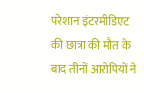परेशान इंटरमीडिएट की छात्रा की मौत के बाद तीनों आरोपियों ने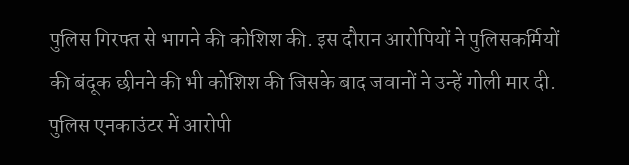पुलिस गिरफ्त से भागने की कोशिश की. इस दौरान आरोपियों ने पुलिसकर्मियों की बंदूक छीनने की भी कोशिश की जिसके बाद जवानों ने उन्हें गोली मार दी. पुलिस एनकाउंटर में आरोपी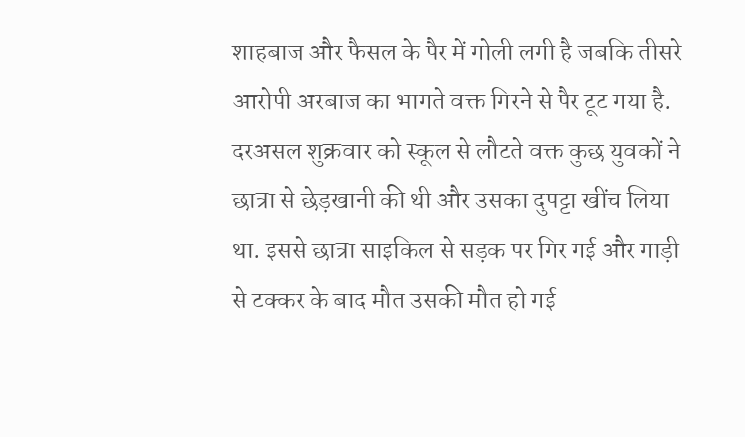शाहबाज और फैसल के पैर में गोली लगी है जबकि तीसरे आरोपी अरबाज का भागते वक्त गिरने से पैर टूट गया है.
दरअसल शुक्रवार को स्कूल से लौटते वक्त कुछ युवकों ने छात्रा से छेड़खानी की थी और उसका दुपट्टा खींच लिया था. इससे छात्रा साइकिल से सड़क पर गिर गई और गाड़ी से टक्कर के बाद मौत उसकी मौत हो गई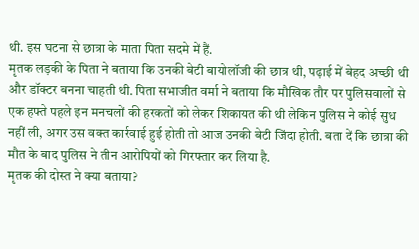थी. इस घटना से छात्रा के माता पिता सदमे में हैं.
मृतक लड़की के पिता ने बताया कि उनकी बेटी बायोलॉजी की छात्र थी, पढ़ाई में बेहद अच्छी थी और डॉक्टर बनना चाहती थी. पिता सभाजीत वर्मा ने बताया कि मौखिक तौर पर पुलिसवालों से एक हफ्ते पहले इन मनचलों की हरकतों को लेकर शिकायत की थी लेकिन पुलिस ने कोई सुध नहीं ली, अगर उस वक्त कार्रवाई हुई होती तो आज उनकी बेटी जिंदा होती. बता दें कि छात्रा की मौत के बाद पुलिस ने तीन आरोपियों को गिरफ्तार कर लिया है.
मृतक की दोस्त ने क्या बताया?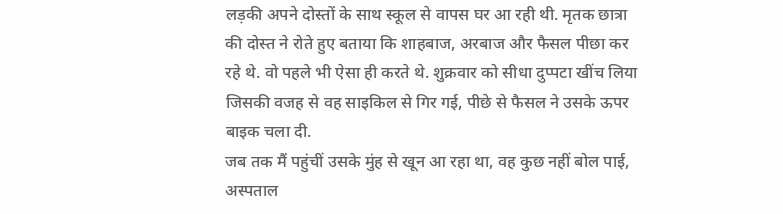लड़की अपने दोस्तों के साथ स्कूल से वापस घर आ रही थी. मृतक छात्रा की दोस्त ने रोते हुए बताया कि शाहबाज, अरबाज और फैसल पीछा कर रहे थे. वो पहले भी ऐसा ही करते थे. शुक्रवार को सीधा दुप्पटा खींच लिया जिसकी वजह से वह साइकिल से गिर गई, पीछे से फैसल ने उसके ऊपर बाइक चला दी.
जब तक मैं पहुंचीं उसके मुंह से खून आ रहा था, वह कुछ नहीं बोल पाई, अस्पताल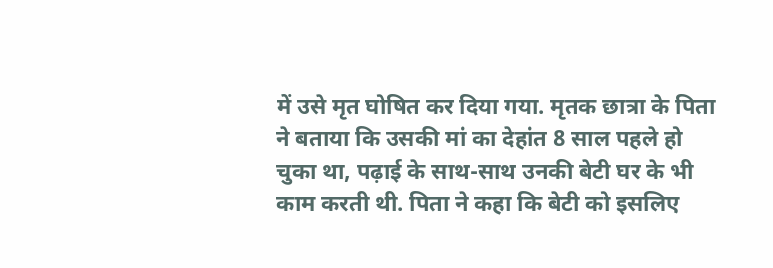में उसे मृत घोषित कर दिया गया. मृतक छात्रा के पिता ने बताया कि उसकी मां का देहांत 8 साल पहले हो चुका था, पढ़ाई के साथ-साथ उनकी बेटी घर के भी काम करती थी. पिता ने कहा कि बेटी को इसलिए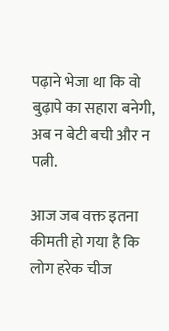पढ़ाने भेजा था कि वो बुढ़ापे का सहारा बनेगी, अब न बेटी बची और न पत्नी.

आज जब वक्त इतना कीमती हो गया है कि लोग हरेक चीज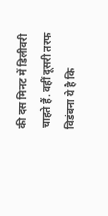की दस मिनट में डिलीवरी चाहते हैं. वहीं दूसरी तरफ विडंबना ये है कि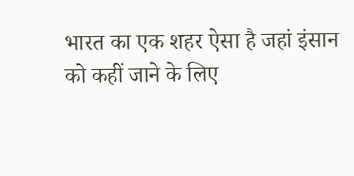भारत का एक शहर ऐसा है जहां इंसान को कहीं जाने के लिए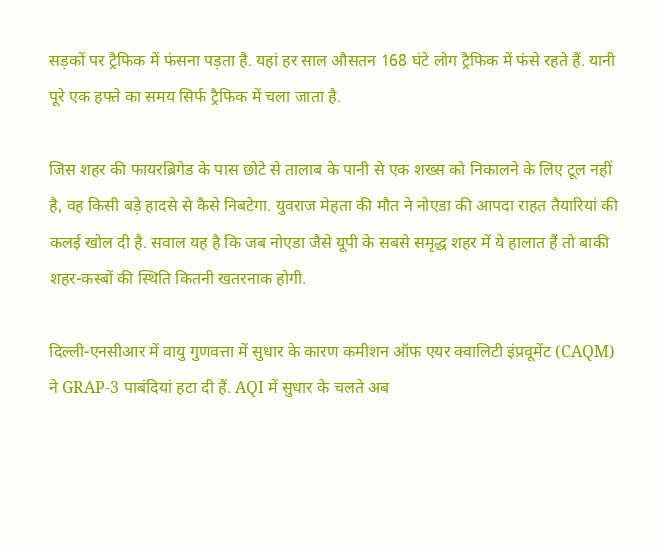सड़कों पर ट्रैफिक में फंसना पड़ता है. यहां हर साल औसतन 168 घंटे लोग ट्रैफिक में फंसे रहते हैं. यानी पूरे एक हफ्ते का समय सिर्फ ट्रैफिक में चला जाता है.

जिस शहर की फायरब्रिगेड के पास छोटे से तालाब के पानी से एक शख्स को निकालने के लिए टूल नहीं है, वह किसी बड़े हादसे से कैसे निबटेगा. युवराज मेहता की मौत ने नोएडा की आपदा राहत तैयारियां की कलई खोल दी है. सवाल यह है कि जब नोएडा जैसे यूपी के सबसे समृद्ध शहर में ये हालात हैं तो बाकी शहर-कस्बों की स्थिति कितनी खतरनाक होगी.

दिल्ली-एनसीआर में वायु गुणवत्ता में सुधार के कारण कमीशन ऑफ एयर क्वालिटी इंप्रवूमेंट (CAQM) ने GRAP-3 पाबंदियां हटा दी हैं. AQI में सुधार के चलते अब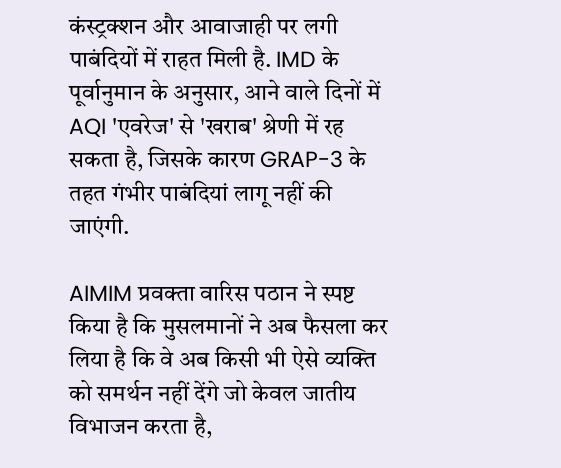कंस्ट्रक्शन और आवाजाही पर लगी पाबंदियों में राहत मिली है. IMD के पूर्वानुमान के अनुसार, आने वाले दिनों में AQI 'एवरेज' से 'खराब' श्रेणी में रह सकता है, जिसके कारण GRAP-3 के तहत गंभीर पाबंदियां लागू नहीं की जाएंगी.

AIMIM प्रवक्ता वारिस पठान ने स्पष्ट किया है कि मुसलमानों ने अब फैसला कर लिया है कि वे अब किसी भी ऐसे व्यक्ति को समर्थन नहीं देंगे जो केवल जातीय विभाजन करता है,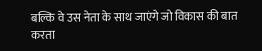बल्कि वे उस नेता के साथ जाएंगे जो विकास की बात करता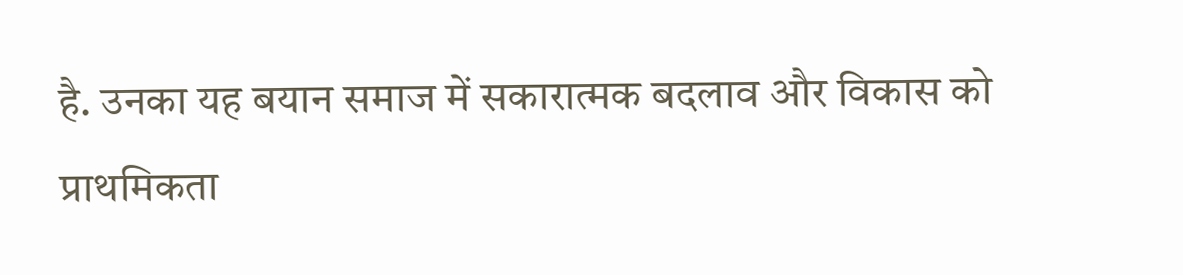है. उनका यह बयान समाज में सकारात्मक बदलाव और विकास को प्राथमिकता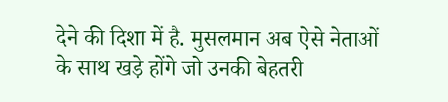देने की दिशा में है. मुसलमान अब ऐसे नेताओं के साथ खड़े होंगे जो उनकी बेहतरी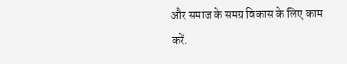और समाज के समग्र विकास के लिए काम करें.